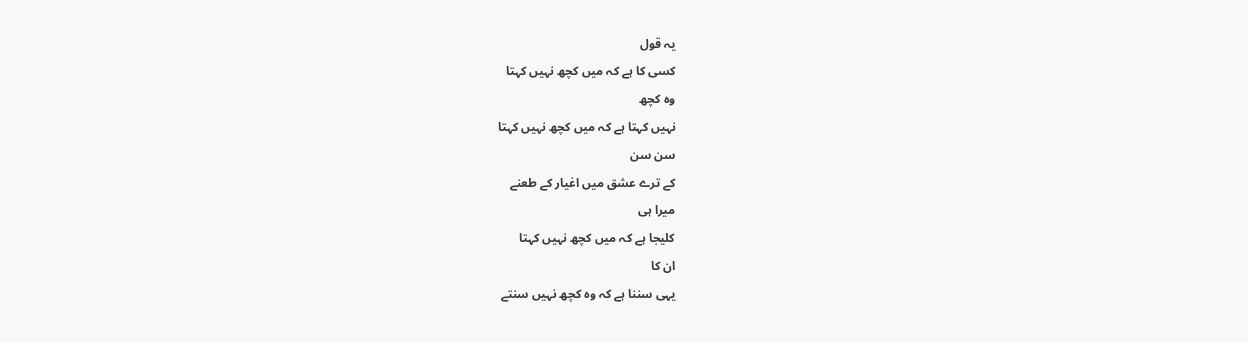یہ قول
کسی کا ہے کہ میں کچھ نہیں کہتا
وہ کچھ
نہیں کہتا ہے کہ میں کچھ نہیں کہتا
سن سن
کے ترے عشق میں اغیار کے طعنے
میرا ہی
کلیجا ہے کہ میں کچھ نہیں کہتا
ان کا
یہی سننا ہے کہ وہ کچھ نہیں سنتے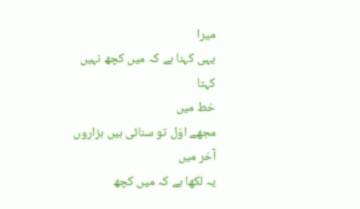میرا
یہی کہنا ہے کہ میں کچھ نہیں کہتا
خط میں
مجھے اوّل تو سنائی ہیں ہزاروں
آخر میں
یہ لکھا ہے کہ میں کچھ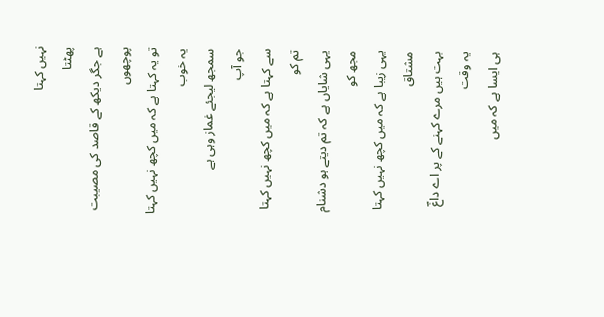نہیں کہتا
پھٹتا
ہے جگر دیکھ کے قاصد کی مصیبت
پوچھوں
تو یہ کہتا ہے کہ میں کچھ نہیں کہتا
یہ خوب
سمجھ لیجئے غماز وہی ہے
جو آپ
سے کہتا ہے کہ میں کچھ نہیں کہتا
تم کو
یہی شایاں ہے کہ تم دیتے ہو دشنام
مجھ کو
یہی زیبا ہے کہ میں کچھ نہیں کہتا
مشتاق
بہت ہیں مرے کہنے کے پر اے داغؔ
یہ وقت
ہی ایسا ہے کہ میں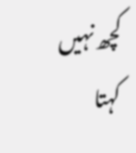کچھ نہیں کہتا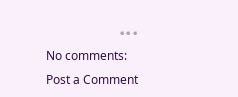٭٭٭
No comments:
Post a Comment